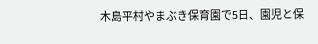木島平村やまぶき保育園で5日、園児と保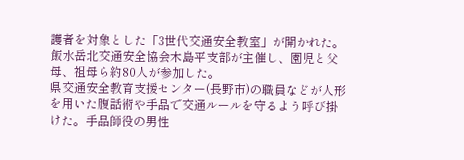護者を対象とした「3世代交通安全教室」が開かれた。飯水岳北交通安全協会木島平支部が主催し、園児と父母、祖母ら約80人が参加した。
県交通安全教育支援センター(長野市)の職員などが人形を用いた腹話術や手品で交通ルールを守るよう呼び掛けた。手品師役の男性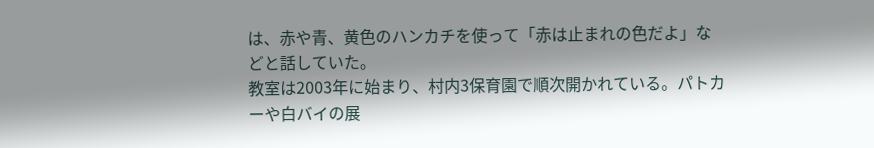は、赤や青、黄色のハンカチを使って「赤は止まれの色だよ」などと話していた。
教室は2003年に始まり、村内3保育園で順次開かれている。パトカーや白バイの展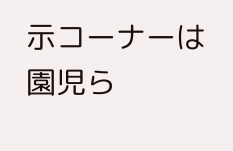示コーナーは園児ら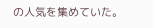の人気を集めていた。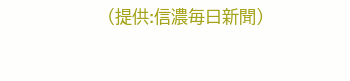(提供:信濃毎日新聞)